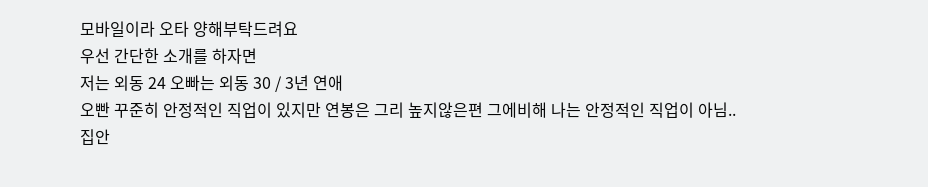모바일이라 오타 양해부탁드려요
우선 간단한 소개를 하자면
저는 외동 24 오빠는 외동 30 / 3년 연애
오빤 꾸준히 안정적인 직업이 있지만 연봉은 그리 높지않은편 그에비해 나는 안정적인 직업이 아님..
집안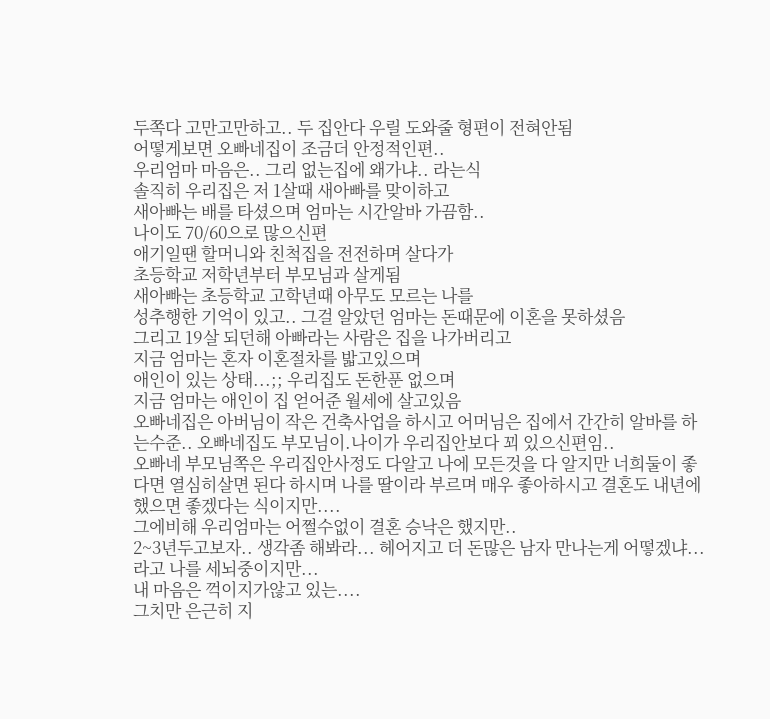두쪽다 고만고만하고.. 두 집안다 우릴 도와줄 형편이 전혀안됨
어떻게보면 오빠네집이 조금더 안정적인편..
우리엄마 마음은.. 그리 없는집에 왜가냐.. 라는식
솔직히 우리집은 저 1살때 새아빠를 맞이하고
새아빠는 배를 타셨으며 엄마는 시간알바 가끔함..
나이도 70/60으로 많으신편
애기일땐 할머니와 친척집을 전전하며 살다가
초등학교 저학년부터 부모님과 살게됨
새아빠는 초등학교 고학년때 아무도 모르는 나를
성추행한 기억이 있고.. 그걸 알았던 엄마는 돈때문에 이혼을 못하셨음
그리고 19살 되던해 아빠라는 사람은 집을 나가버리고
지금 엄마는 혼자 이혼절차를 밟고있으며
애인이 있는 상태...;; 우리집도 돈한푼 없으며
지금 엄마는 애인이 집 얻어준 월세에 살고있음
오빠네집은 아버님이 작은 건축사업을 하시고 어머님은 집에서 간간히 알바를 하는수준.. 오빠네집도 부모님이.나이가 우리집안보다 꾀 있으신편임..
오빠네 부모님쪽은 우리집안사정도 다알고 나에 모든것을 다 알지만 너희둘이 좋다면 열심히살면 된다 하시며 나를 딸이라 부르며 매우 좋아하시고 결혼도 내년에 했으면 좋겠다는 식이지만....
그에비해 우리엄마는 어쩔수없이 결혼 승낙은 했지만..
2~3년두고보자.. 생각좀 해봐라... 헤어지고 더 돈많은 남자 만나는게 어떻겠냐... 라고 나를 세뇌중이지만...
내 마음은 꺽이지가않고 있는....
그치만 은근히 지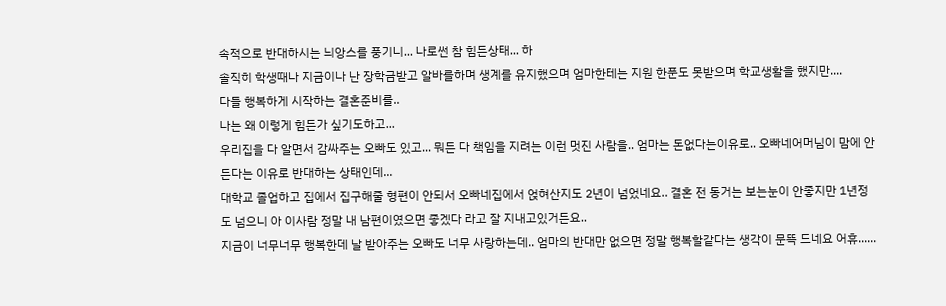속적으로 반대하시는 늬앙스를 풍기니... 나로썬 참 힘든상태... 하
솔직히 학생때나 지금이나 난 장학금받고 알바를하며 생계를 유지했으며 엄마한테는 지원 한푼도 못받으며 학교생활을 했지만....
다들 행복하게 시작하는 결혼준비를..
나는 왜 이렇게 힘든가 싶기도하고...
우리집을 다 알면서 감싸주는 오빠도 있고... 뭐든 다 책임을 지려는 이런 멋진 사람을.. 엄마는 돈없다는이유로.. 오빠네어머님이 맘에 안든다는 이유로 반대하는 상태인데...
대학교 졸업하고 집에서 집구해줄 형편이 안되서 오빠네집에서 얹혀산지도 2년이 넘었네요.. 결혼 전 동거는 보는눈이 안좋지만 1년정도 넘으니 아 이사람 정말 내 남편이였으면 좋겠다 라고 잘 지내고있거든요..
지금이 너무너무 행복한데 날 받아주는 오빠도 너무 사랑하는데.. 엄마의 반대만 없으면 정말 행복할같다는 생각이 문뜩 드네요 어휴......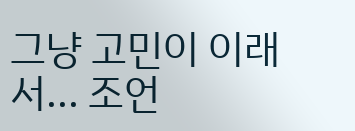그냥 고민이 이래서... 조언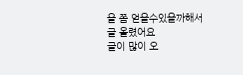을 쫌 얻을수있을까해서 글 올렸어요
글이 많이 오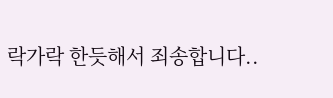락가락 한듯해서 죄송합니다..